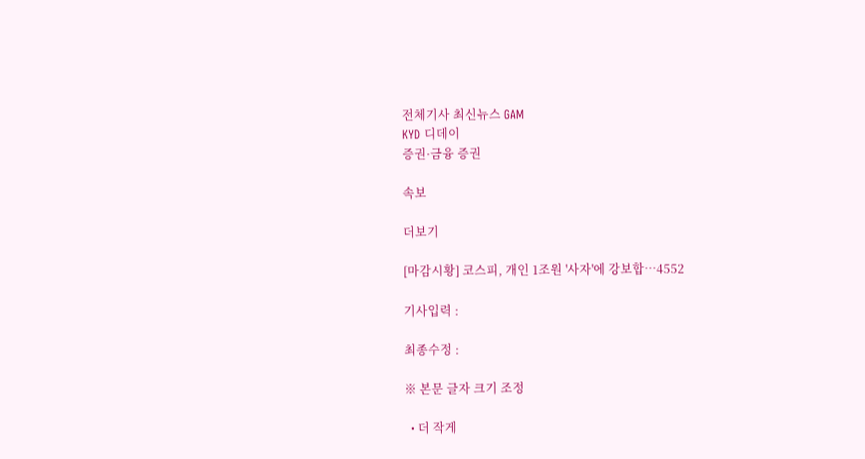전체기사 최신뉴스 GAM
KYD 디데이
증권·금융 증권

속보

더보기

[마감시황] 코스피, 개인 1조원 '사자'에 강보합…4552

기사입력 :

최종수정 :

※ 본문 글자 크기 조정

  • 더 작게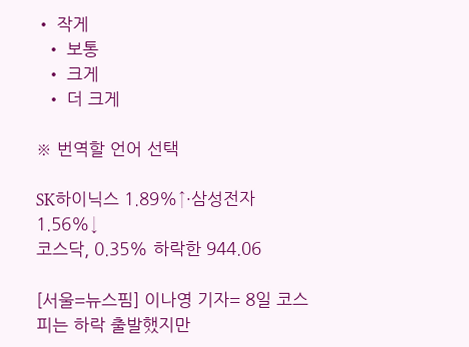• 작게
  • 보통
  • 크게
  • 더 크게

※ 번역할 언어 선택

SK하이닉스 1.89%↑·삼성전자 1.56%↓
코스닥, 0.35% 하락한 944.06

[서울=뉴스핌] 이나영 기자= 8일 코스피는 하락 출발했지만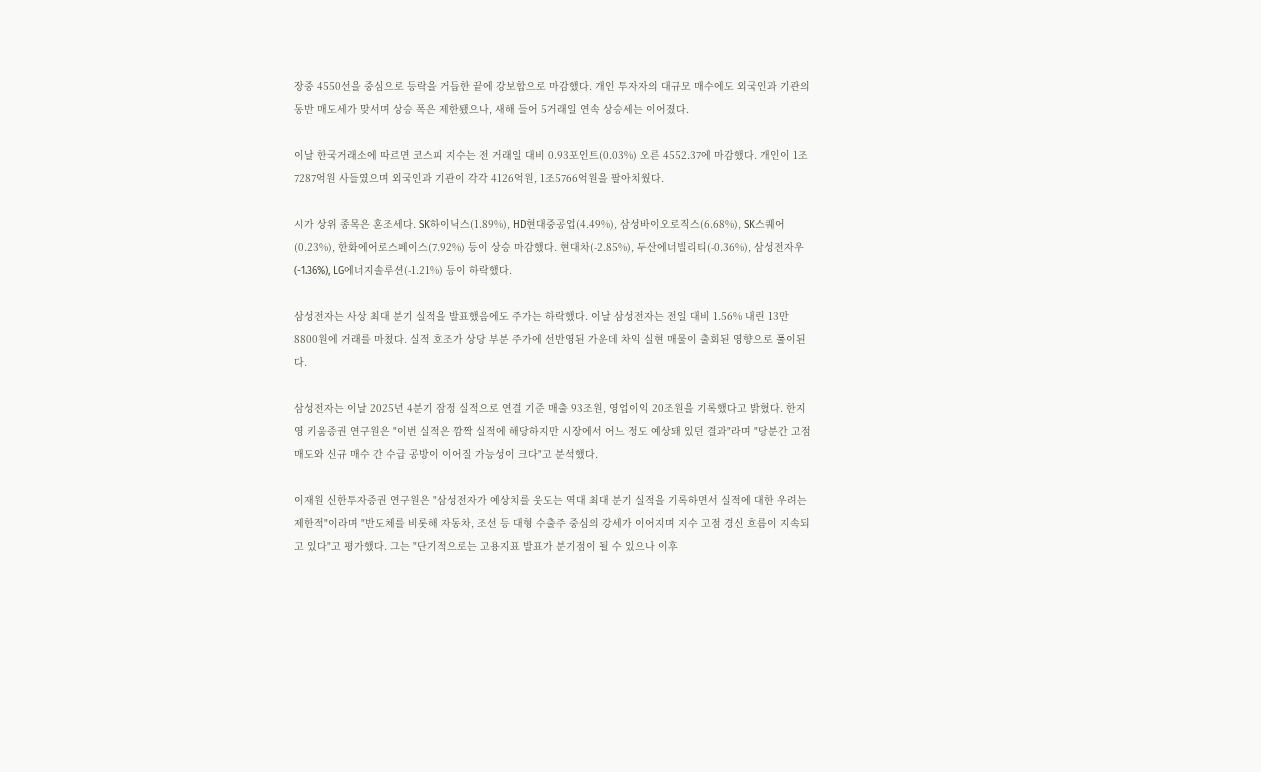장중 4550선을 중심으로 등락을 거듭한 끝에 강보합으로 마감했다. 개인 투자자의 대규모 매수에도 외국인과 기관의 동반 매도세가 맞서며 상승 폭은 제한됐으나, 새해 들어 5거래일 연속 상승세는 이어졌다.

이날 한국거래소에 따르면 코스피 지수는 전 거래일 대비 0.93포인트(0.03%) 오른 4552.37에 마감했다. 개인이 1조7287억원 사들였으며 외국인과 기관이 각각 4126억원, 1조5766억원을 팔아치웠다.

시가 상위 종목은 혼조세다. SK하이닉스(1.89%), HD현대중공업(4.49%), 삼성바이오로직스(6.68%), SK스퀘어(0.23%), 한화에어로스페이스(7.92%) 등이 상승 마감했다. 현대차(-2.85%), 두산에너빌리티(-0.36%), 삼성전자우(-1.36%), LG에너지솔루션(-1.21%) 등이 하락했다.

삼성전자는 사상 최대 분기 실적을 발표했음에도 주가는 하락했다. 이날 삼성전자는 전일 대비 1.56% 내린 13만8800원에 거래를 마쳤다. 실적 호조가 상당 부분 주가에 선반영된 가운데 차익 실현 매물이 출회된 영향으로 풀이된다.

삼성전자는 이날 2025년 4분기 잠정 실적으로 연결 기준 매출 93조원, 영업이익 20조원을 기록했다고 밝혔다. 한지영 키움증권 연구원은 "이번 실적은 깜짝 실적에 해당하지만 시장에서 어느 정도 예상돼 있던 결과"라며 "당분간 고점 매도와 신규 매수 간 수급 공방이 이어질 가능성이 크다"고 분석했다.

이재원 신한투자증권 연구원은 "삼성전자가 예상치를 웃도는 역대 최대 분기 실적을 기록하면서 실적에 대한 우려는 제한적"이라며 "반도체를 비롯해 자동차, 조선 등 대형 수출주 중심의 강세가 이어지며 지수 고점 경신 흐름이 지속되고 있다"고 평가했다. 그는 "단기적으로는 고용지표 발표가 분기점이 될 수 있으나 이후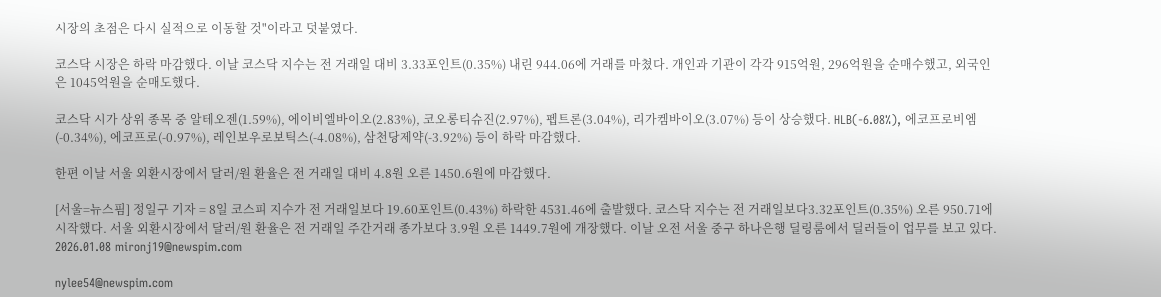시장의 초점은 다시 실적으로 이동할 것"이라고 덧붙였다.

코스닥 시장은 하락 마감했다. 이날 코스닥 지수는 전 거래일 대비 3.33포인트(0.35%) 내린 944.06에 거래를 마쳤다. 개인과 기관이 각각 915억원, 296억원을 순매수했고, 외국인은 1045억원을 순매도했다.

코스닥 시가 상위 종목 중 알테오젠(1.59%), 에이비엘바이오(2.83%), 코오롱티슈진(2.97%), 펩트론(3.04%), 리가켐바이오(3.07%) 등이 상승했다. HLB(-6.08%), 에코프로비엠(-0.34%), 에코프로(-0.97%), 레인보우로보틱스(-4.08%), 삼천당제약(-3.92%) 등이 하락 마감했다.

한편 이날 서울 외환시장에서 달러/원 환율은 전 거래일 대비 4.8원 오른 1450.6원에 마감했다.

[서울=뉴스핌] 정일구 기자 = 8일 코스피 지수가 전 거래일보다 19.60포인트(0.43%) 하락한 4531.46에 출발했다. 코스닥 지수는 전 거래일보다3.32포인트(0.35%) 오른 950.71에 시작했다. 서울 외환시장에서 달러/원 환율은 전 거래일 주간거래 종가보다 3.9원 오른 1449.7원에 개장했다. 이날 오전 서울 중구 하나은행 딜링룸에서 딜러들이 업무를 보고 있다. 2026.01.08 mironj19@newspim.com

nylee54@newspim.com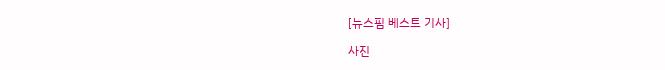[뉴스핌 베스트 기사]

사진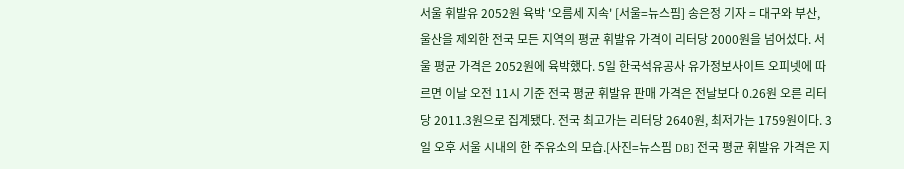서울 휘발유 2052원 육박 '오름세 지속' [서울=뉴스핌] 송은정 기자 = 대구와 부산, 울산을 제외한 전국 모든 지역의 평균 휘발유 가격이 리터당 2000원을 넘어섰다. 서울 평균 가격은 2052원에 육박했다. 5일 한국석유공사 유가정보사이트 오피넷에 따르면 이날 오전 11시 기준 전국 평균 휘발유 판매 가격은 전날보다 0.26원 오른 리터당 2011.3원으로 집계됐다. 전국 최고가는 리터당 2640원, 최저가는 1759원이다. 3일 오후 서울 시내의 한 주유소의 모습.[사진=뉴스핌 DB] 전국 평균 휘발유 가격은 지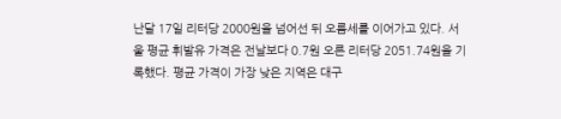난달 17일 리터당 2000원을 넘어선 뒤 오름세를 이어가고 있다. 서울 평균 휘발유 가격은 전날보다 0.7원 오른 리터당 2051.74원을 기록했다. 평균 가격이 가장 낮은 지역은 대구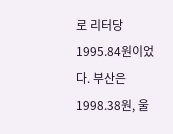로 리터당 1995.84원이었다. 부산은 1998.38원, 울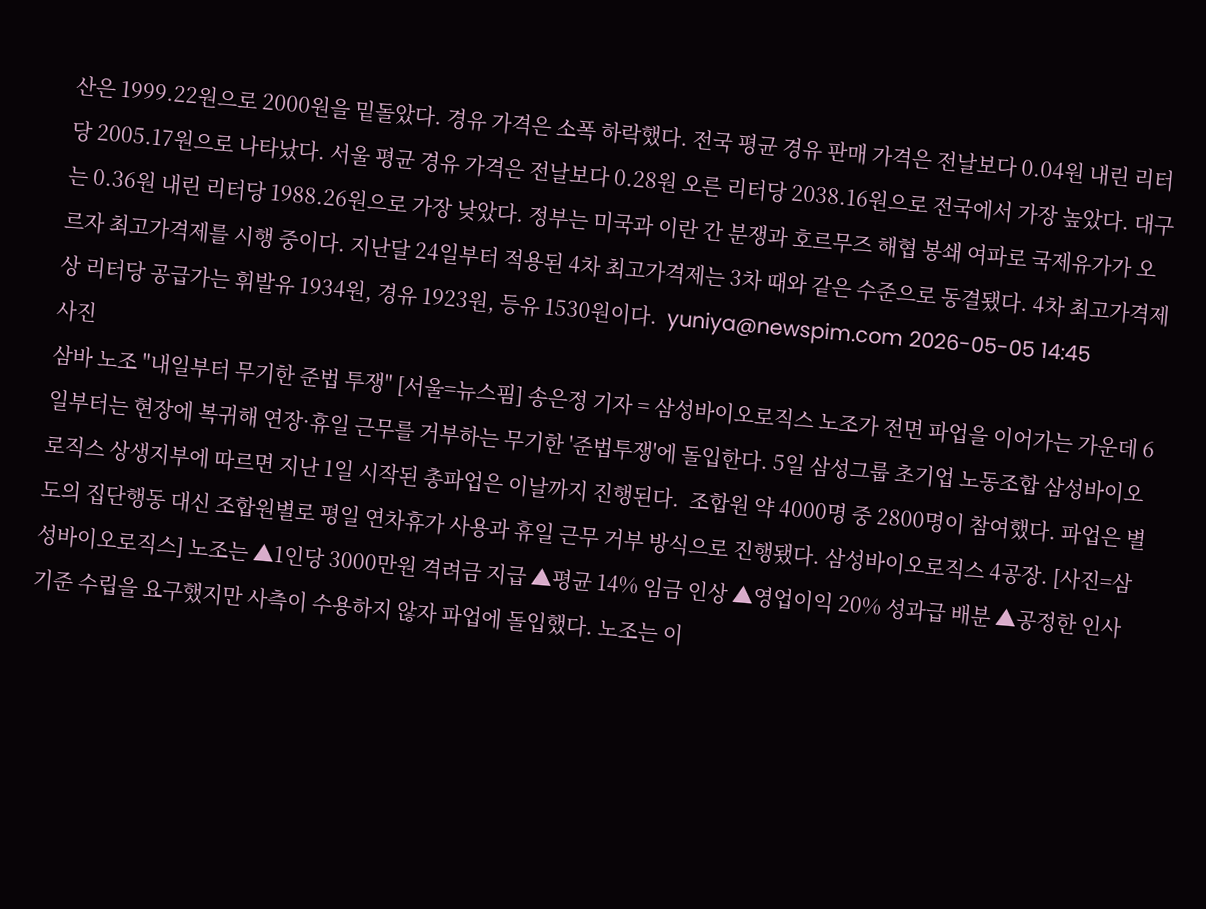산은 1999.22원으로 2000원을 밑돌았다. 경유 가격은 소폭 하락했다. 전국 평균 경유 판매 가격은 전날보다 0.04원 내린 리터당 2005.17원으로 나타났다. 서울 평균 경유 가격은 전날보다 0.28원 오른 리터당 2038.16원으로 전국에서 가장 높았다. 대구는 0.36원 내린 리터당 1988.26원으로 가장 낮았다. 정부는 미국과 이란 간 분쟁과 호르무즈 해협 봉쇄 여파로 국제유가가 오르자 최고가격제를 시행 중이다. 지난달 24일부터 적용된 4차 최고가격제는 3차 때와 같은 수준으로 동결됐다. 4차 최고가격제상 리터당 공급가는 휘발유 1934원, 경유 1923원, 등유 1530원이다.  yuniya@newspim.com 2026-05-05 14:45
사진
삼바 노조 "내일부터 무기한 준법 투쟁" [서울=뉴스핌] 송은정 기자 = 삼성바이오로직스 노조가 전면 파업을 이어가는 가운데 6일부터는 현장에 복귀해 연장·휴일 근무를 거부하는 무기한 '준법투쟁'에 돌입한다. 5일 삼성그룹 초기업 노동조합 삼성바이오로직스 상생지부에 따르면 지난 1일 시작된 총파업은 이날까지 진행된다.  조합원 약 4000명 중 2800명이 참여했다. 파업은 별도의 집단행동 대신 조합원별로 평일 연차휴가 사용과 휴일 근무 거부 방식으로 진행됐다. 삼성바이오로직스 4공장. [사진=삼성바이오로직스] 노조는 ▲1인당 3000만원 격려금 지급 ▲평균 14% 임금 인상 ▲영업이익 20% 성과급 배분 ▲공정한 인사 기준 수립을 요구했지만 사측이 수용하지 않자 파업에 돌입했다. 노조는 이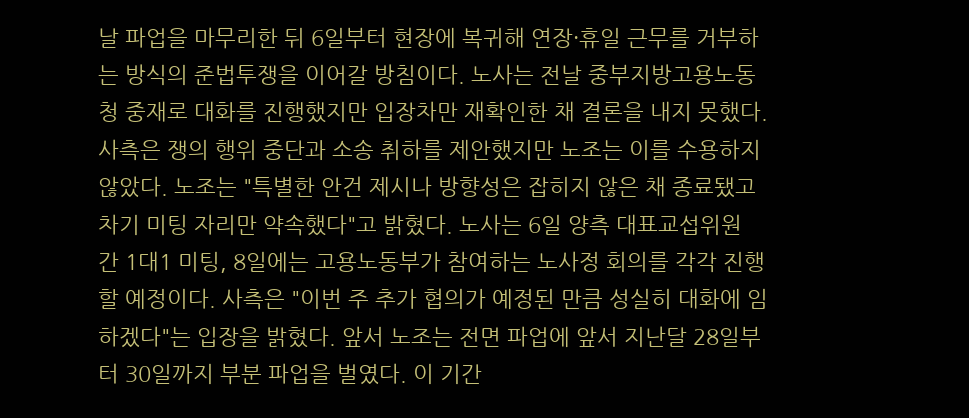날 파업을 마무리한 뒤 6일부터 현장에 복귀해 연장·휴일 근무를 거부하는 방식의 준법투쟁을 이어갈 방침이다. 노사는 전날 중부지방고용노동청 중재로 대화를 진행했지만 입장차만 재확인한 채 결론을 내지 못했다. 사측은 쟁의 행위 중단과 소송 취하를 제안했지만 노조는 이를 수용하지 않았다. 노조는 "특별한 안건 제시나 방향성은 잡히지 않은 채 종료됐고 차기 미팅 자리만 약속했다"고 밝혔다. 노사는 6일 양측 대표교섭위원 간 1대1 미팅, 8일에는 고용노동부가 참여하는 노사정 회의를 각각 진행할 예정이다. 사측은 "이번 주 추가 협의가 예정된 만큼 성실히 대화에 임하겠다"는 입장을 밝혔다. 앞서 노조는 전면 파업에 앞서 지난달 28일부터 30일까지 부분 파업을 벌였다. 이 기간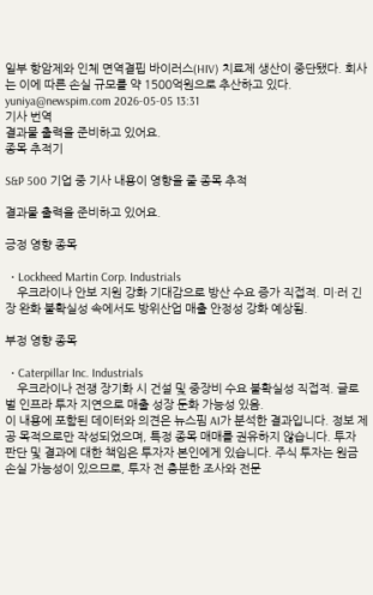일부 항암제와 인체 면역결핍 바이러스(HIV) 치료제 생산이 중단됐다. 회사는 이에 따른 손실 규모를 약 1500억원으로 추산하고 있다. yuniya@newspim.com 2026-05-05 13:31
기사 번역
결과물 출력을 준비하고 있어요.
종목 추적기

S&P 500 기업 중 기사 내용이 영향을 줄 종목 추적

결과물 출력을 준비하고 있어요.

긍정 영향 종목

  • Lockheed Martin Corp. Industrials
    우크라이나 안보 지원 강화 기대감으로 방산 수요 증가 직접적. 미·러 긴장 완화 불확실성 속에서도 방위산업 매출 안정성 강화 예상됨.

부정 영향 종목

  • Caterpillar Inc. Industrials
    우크라이나 전쟁 장기화 시 건설 및 중장비 수요 불확실성 직접적. 글로벌 인프라 투자 지연으로 매출 성장 둔화 가능성 있음.
이 내용에 포함된 데이터와 의견은 뉴스핌 AI가 분석한 결과입니다. 정보 제공 목적으로만 작성되었으며, 특정 종목 매매를 권유하지 않습니다. 투자 판단 및 결과에 대한 책임은 투자자 본인에게 있습니다. 주식 투자는 원금 손실 가능성이 있으므로, 투자 전 충분한 조사와 전문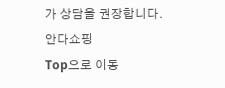가 상담을 권장합니다.
안다쇼핑
Top으로 이동